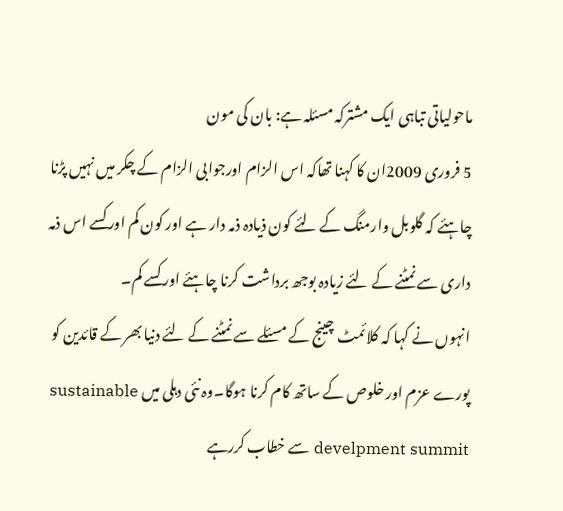ماحولیاتی تباہی ایک مشترکہ مسئلہ ہے: بان کی مون
5 فروری 2009ان کا کہنا تھاکہ اس الزام اورجوابی الزام کے چکر میں نہیں پڑنا چاہئے کہ گلوبل وارمنگ کے لئے کون ذیادہ ذمہ دار ہے اور کون کم اور کسے اس ذمہ داری سے نمٹنے کے لئے زیادہ بوجھ برداشت کرنا چاہئے اور کسے کم۔
انہوں نے کہا کہ کلائمٹ چینج کے مسئلے سے نمٹنے کے لئے دنیا بھر کے قائدین کو پورے عزم اور خلوص کے ساتھ کام کرنا ہوگا۔وہ نئی دہلی میں sustainable develpment summit سے خطاب کررہے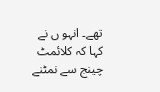تھے۔ انہو ں نے کہا کہ کلائمٹ چینج سے نمٹنے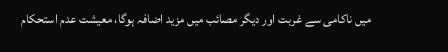میں ناکامی سے غربت اور دیگر مصائب میں مزید اضافہ ہوگا، معیشت عدم استحکام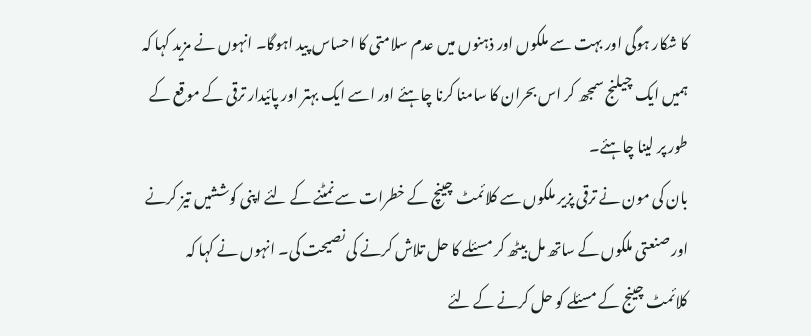کا شکار ہوگی اور بہت سے ملکوں اور ذہنوں میں عدم سلامتی کا احساس پید اہوگا۔ انہوں نے مزید کہا کہ ہمیں ایک چیلنج سمجھ کر اس بحران کا سامنا کرنا چاہئے اور اسے ایک بہتر اور پائیدار ترقی کے موقع کے طور پر لینا چاہئے۔
بان کی مون نے ترقی پزیر ملکوں سے کلائمٹ چینچ کے خطرات سے نمٹنے کے لئے اپنی کوششیں تیز کرنے اور صنعتی ملکوں کے ساتھ مل بیٹھ کر مسئلے کا حل تلاش کرنے کی نصیحت کی۔ انہوں نے کہا کہ کلائمٹ چینج کے مسئلے کو حل کرنے کے لئے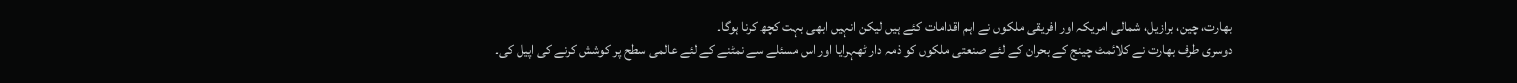بھارت، چین، برازیل، شمالی امریکہ اور افریقی ملکوں نے اہم اقدامات کئے ہیں لیکن انہیں ابھی بہت کچھ کرنا ہوگا۔
دوسری طرف بھارت نے کلائمٹ چینج کے بحران کے لئے صنعتی ملکوں کو ذمہ دار ٹھہرایا اور اس مسئلے سے نمٹنے کے لئے عالمی سطح پر کوشش کرنے کی اپیل کی۔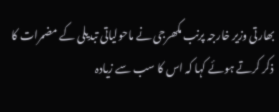بھارتی وزیر خارجہ پرنب مکھرجی نے ماحولیاتی تبدیلی کے مضمرات کا ذکر کرتے ہوئے کہا کہ اس کا سب سے زیادہ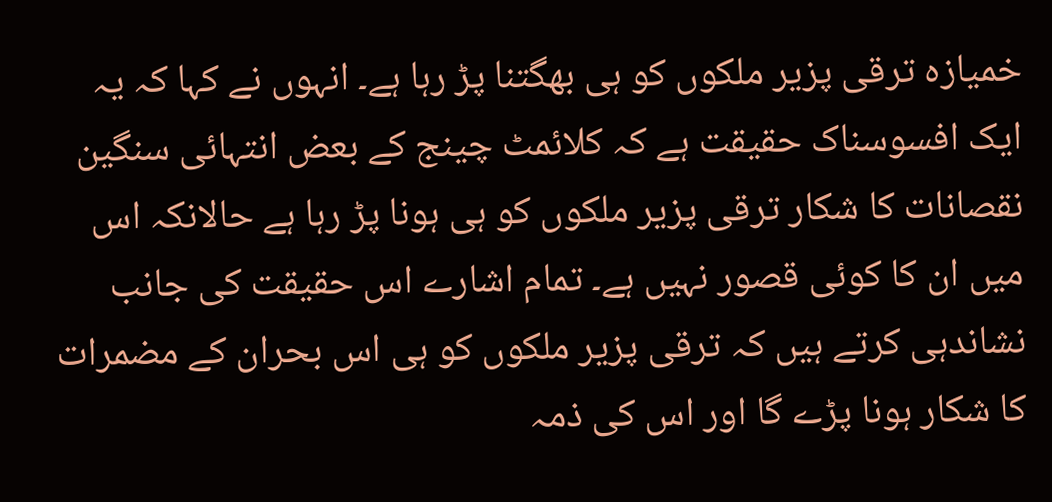خمیازہ ترقی پزیر ملکوں کو ہی بھگتنا پڑ رہا ہے۔ انہوں نے کہا کہ یہ ایک افسوسناک حقیقت ہے کہ کلائمٹ چینج کے بعض انتہائی سنگین نقصانات کا شکار ترقی پزیر ملکوں کو ہی ہونا پڑ رہا ہے حالانکہ اس میں ان کا کوئی قصور نہیں ہے۔ تمام اشارے اس حقیقت کی جانب نشاندہی کرتے ہیں کہ ترقی پزیر ملکوں کو ہی اس بحران کے مضمرات کا شکار ہونا پڑے گا اور اس کی ذمہ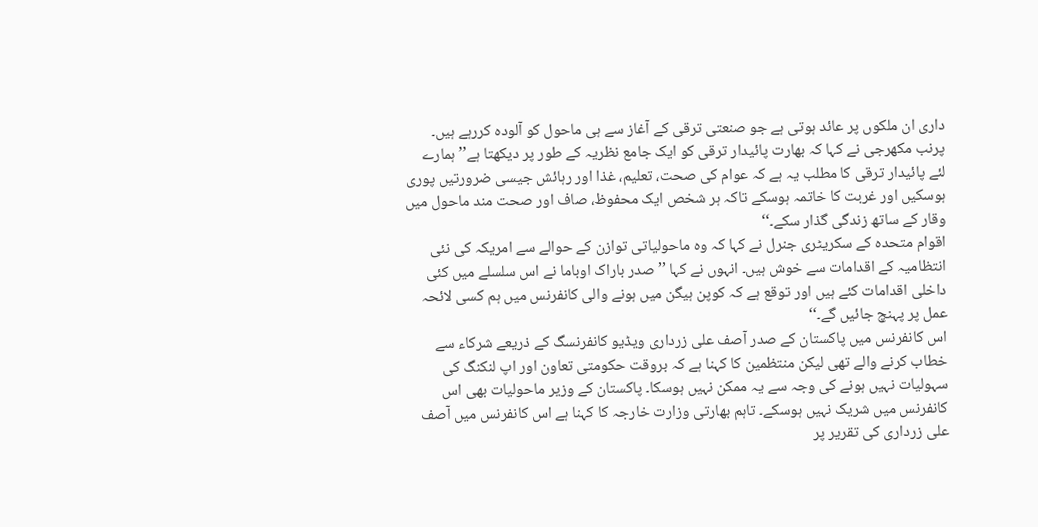داری ان ملکوں پر عائد ہوتی ہے جو صنعتی ترقی کے آغاز سے ہی ماحول کو آلودہ کررہے ہیں۔
پرنب مکھرجی نے کہا کہ بھارت پائیدار ترقی کو ایک جامع نظریہ کے طور پر دیکھتا ہے’’ ہمارے لئے پائیدار ترقی کا مطلب یہ ہے کہ عوام کی صحت، تعلیم، غذا اور رہائش جیسی ضرورتیں پوری ہوسکیں اور غربت کا خاتمہ ہوسکے تاکہ ہر شخص ایک محفوظ، صاف اور صحت مند ماحول میں وقار کے ساتھ زندگی گذار سکے۔‘‘
اقوام متحدہ کے سکریٹری جنرل نے کہا کہ وہ ماحولیاتی توازن کے حوالے سے امریکہ کی نئی انتظامیہ کے اقدامات سے خوش ہیں۔ انہوں نے کہا ’’ صدر باراک اوباما نے اس سلسلے میں کئی داخلی اقدامات کئے ہیں اور توقع ہے کہ کوپن ہیگن میں ہونے والی کانفرنس میں ہم کسی لائحہ عمل پر پہنچ جائیں گے۔‘‘
اس کانفرنس میں پاکستان کے صدر آصف علی زرداری ویڈیو کانفرنسگ کے ذریعے شرکاء سے خطاب کرنے والے تھی لیکن منتظمین کا کہنا ہے کہ بروقت حکومتی تعاون اور اپ لنکنگ کی سہولیات نہیں ہونے کی وجہ سے یہ ممکن نہیں ہوسکا۔ پاکستان کے وزیر ماحولیات بھی اس کانفرنس میں شریک نہیں ہوسکے۔ تاہم بھارتی وزارت خارجہ کا کہنا ہے اس کانفرنس میں آصف علی زرداری کی تقریر پر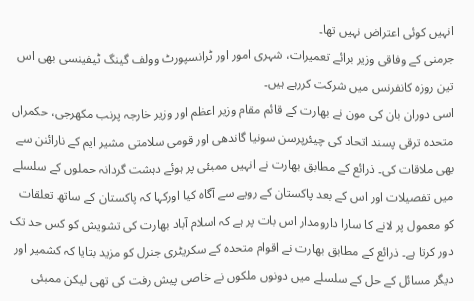انہیں کوئی اعتراض نہیں تھا۔
جرمنی کے وفاقی وزیر برائے تعمیرات، شہری امور اور ٹرانسپورٹ وولف گینگ ٹیفینسی بھی اس تین روزہ کانفرنس میں شرکت کررہے ہیں۔
اسی دوران بان کی مون نے بھارت کے قائم مقام وزیر اعظم اور وزیر خارجہ پرنب مکھرجی، حکمراں متحدہ ترقی پسند اتحاد کی چیئرپرسن سونیا گاندھی اور قومی سلامتی مشیر ایم کے نارائنن سے بھی ملاقات کی۔ ذرائع کے مطابق بھارت نے انہیں ممبئی پر ہوئے دہشت گردانہ حملوں کے سلسلے میں تفصیلات اور اس کے بعد پاکستان کے رویے سے آگاہ کیا اورکہا کہ پاکستان کے ساتھ تعلقات کو معمول پر لانے کا سارا دارومدار اس بات پر ہے کہ اسلام آباد بھارت کی تشویش کو کس حد تک دور کرتا ہے۔ ذرائع کے مطابق بھارت نے اقوام متحدہ کے سکریٹری جنرل کو مزید بتایا کہ کشمیر اور دیگر مسائل کے حل کے سلسلے میں دونوں ملکوں نے خاصی پیش رفت کی تھی لیکن ممبئی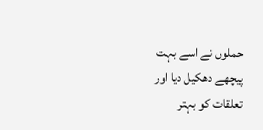حملوں نے اسے بہت پیچھے دھکیل دیا اور تعلقات کو بہتر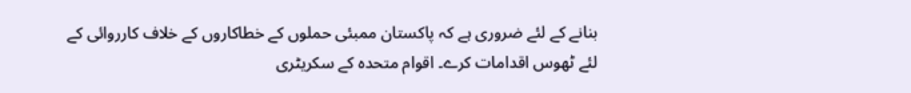بنانے کے لئے ضروری ہے کہ پاکستان ممبئی حملوں کے خطاکاروں کے خلاف کارروائی کے لئے ٹھوس اقدامات کرے۔ اقوام متحدہ کے سکریٹری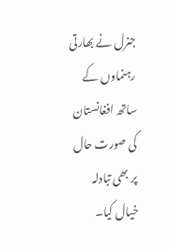جنرل نے بھارتی رہنماوں کے ساتھ افغانستان کی صورت حال پر بھی تبادلہ خیال کیا۔